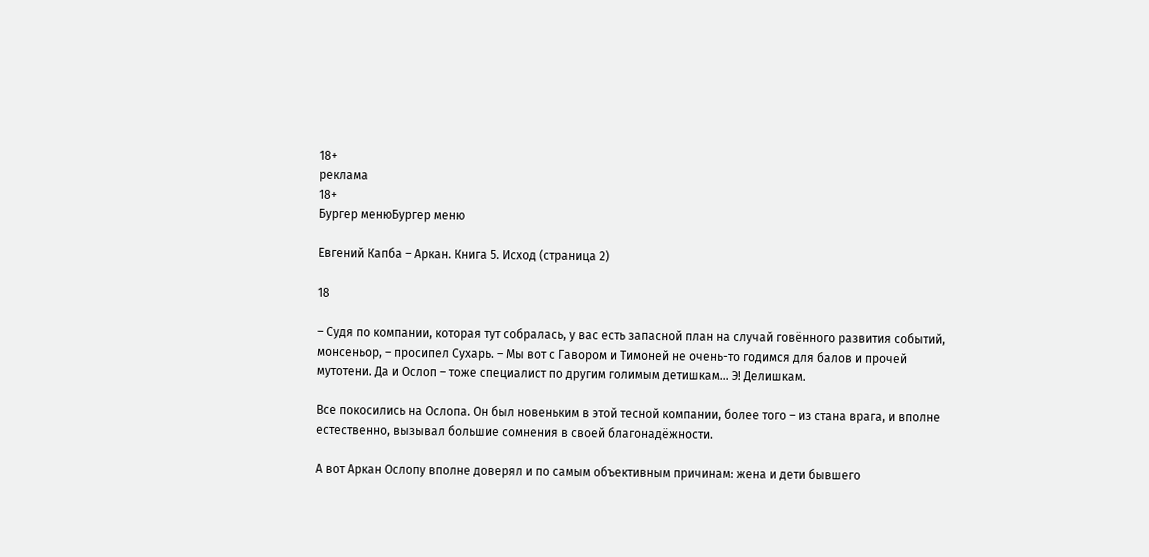18+
реклама
18+
Бургер менюБургер меню

Евгений Капба – Аркан. Книга 5. Исход (страница 2)

18

– Судя по компании, которая тут собралась, у вас есть запасной план на случай говённого развития событий, монсеньор, – просипел Сухарь. – Мы вот с Гавором и Тимоней не очень-то годимся для балов и прочей мутотени. Да и Ослоп – тоже специалист по другим голимым детишкам… Э! Делишкам.

Все покосились на Ослопа. Он был новеньким в этой тесной компании, более того – из стана врага, и вполне естественно, вызывал большие сомнения в своей благонадёжности.

А вот Аркан Ослопу вполне доверял и по самым объективным причинам: жена и дети бывшего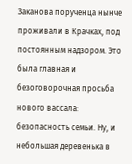Заканова порученца нынче проживали в Крачках, под постоянным надзором. Это была главная и безоговорочная просьба нового вассала: безопасность семьи. Ну, и небольшая деревенька в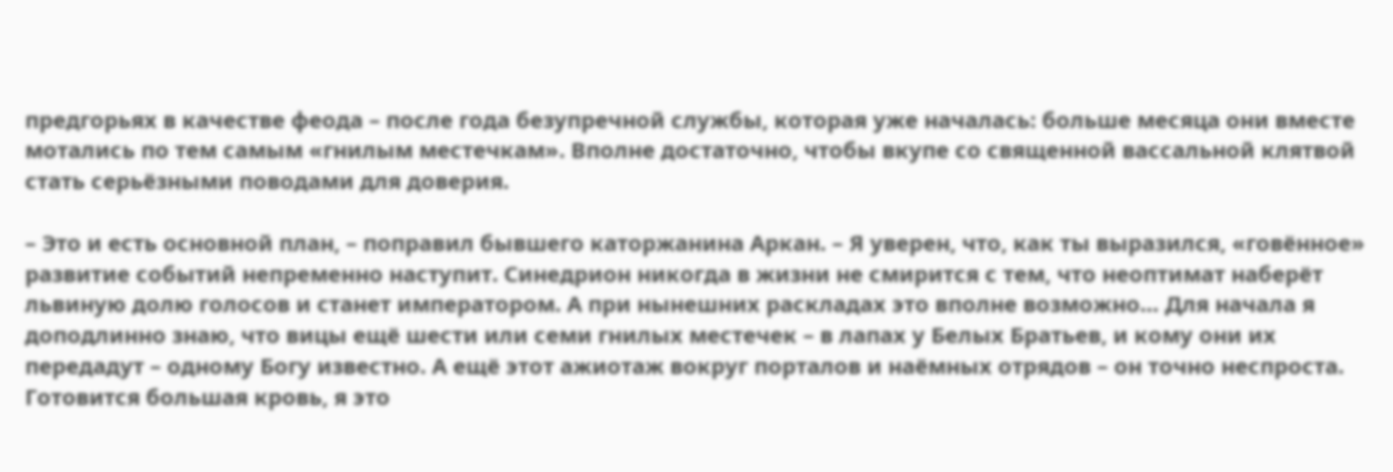предгорьях в качестве феода – после года безупречной службы, которая уже началась: больше месяца они вместе мотались по тем самым «гнилым местечкам». Вполне достаточно, чтобы вкупе со священной вассальной клятвой стать серьёзными поводами для доверия.

– Это и есть основной план, – поправил бывшего каторжанина Аркан. – Я уверен, что, как ты выразился, «говённое» развитие событий непременно наступит. Синедрион никогда в жизни не смирится с тем, что неоптимат наберёт львиную долю голосов и станет императором. А при нынешних раскладах это вполне возможно… Для начала я доподлинно знаю, что вицы ещё шести или семи гнилых местечек – в лапах у Белых Братьев, и кому они их передадут – одному Богу известно. А ещё этот ажиотаж вокруг порталов и наёмных отрядов – он точно неспроста. Готовится большая кровь, я это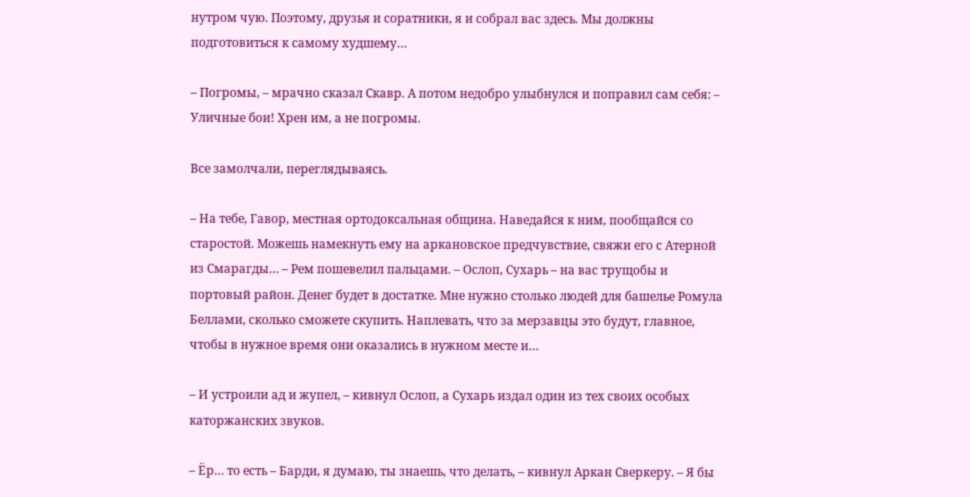нутром чую. Поэтому, друзья и соратники, я и собрал вас здесь. Мы должны подготовиться к самому худшему…

– Погромы, – мрачно сказал Скавр. А потом недобро улыбнулся и поправил сам себя: – Уличные бои! Хрен им, а не погромы.

Все замолчали, переглядываясь.

– На тебе, Гавор, местная ортодоксальная община. Наведайся к ним, пообщайся со старостой. Можешь намекнуть ему на аркановское предчувствие, свяжи его с Атерной из Смарагды… – Рем пошевелил пальцами. – Ослоп, Сухарь – на вас трущобы и портовый район. Денег будет в достатке. Мне нужно столько людей для башелье Ромула Беллами, сколько сможете скупить. Наплевать, что за мерзавцы это будут, главное, чтобы в нужное время они оказались в нужном месте и…

– И устроили ад и жупел, – кивнул Ослоп, а Сухарь издал один из тех своих особых каторжанских звуков.

– Ёр… то есть – Барди, я думаю, ты знаешь, что делать, – кивнул Аркан Сверкеру. – Я бы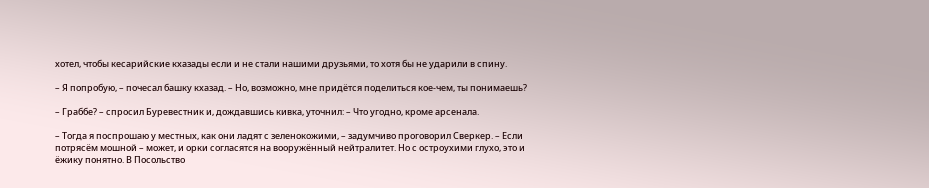хотел, чтобы кесарийские кхазады если и не стали нашими друзьями, то хотя бы не ударили в спину.

– Я попробую, – почесал башку кхазад. – Но, возможно, мне придётся поделиться кое-чем, ты понимаешь?

– Граббе? – спросил Буревестник и, дождавшись кивка, уточнил: – Что угодно, кроме арсенала.

– Тогда я поспрошаю у местных, как они ладят с зеленокожими, – задумчиво проговорил Сверкер. – Если потрясём мошной – может, и орки согласятся на вооружённый нейтралитет. Но с остроухими глухо, это и ёжику понятно. В Посольство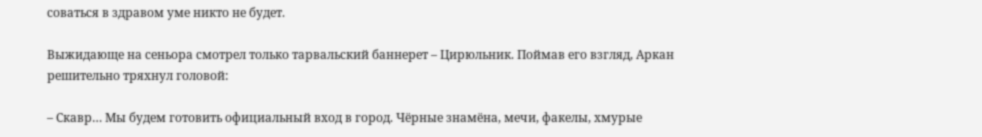соваться в здравом уме никто не будет.

Выжидающе на сеньора смотрел только тарвальский баннерет – Цирюльник. Поймав его взгляд, Аркан решительно тряхнул головой:

– Скавр… Мы будем готовить официальный вход в город. Чёрные знамёна, мечи, факелы, хмурые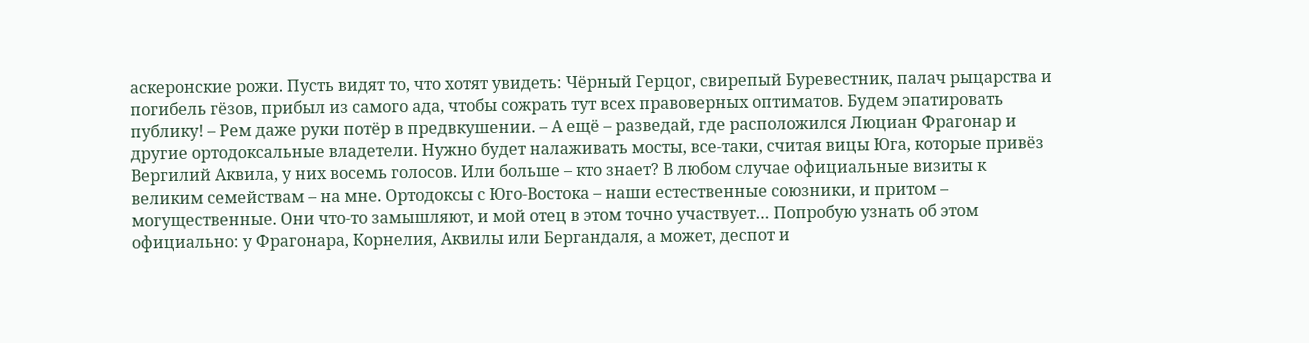аскеронские рожи. Пусть видят то, что хотят увидеть: Чёрный Герцог, свирепый Буревестник, палач рыцарства и погибель гёзов, прибыл из самого ада, чтобы сожрать тут всех правоверных оптиматов. Будем эпатировать публику! – Рем даже руки потёр в предвкушении. – А ещё – разведай, где расположился Люциан Фрагонар и другие ортодоксальные владетели. Нужно будет налаживать мосты, все-таки, считая вицы Юга, которые привёз Вергилий Аквила, у них восемь голосов. Или больше – кто знает? В любом случае официальные визиты к великим семействам – на мне. Ортодоксы с Юго-Востока – наши естественные союзники, и притом – могущественные. Они что-то замышляют, и мой отец в этом точно участвует… Попробую узнать об этом официально: у Фрагонара, Корнелия, Аквилы или Бергандаля, а может, деспот и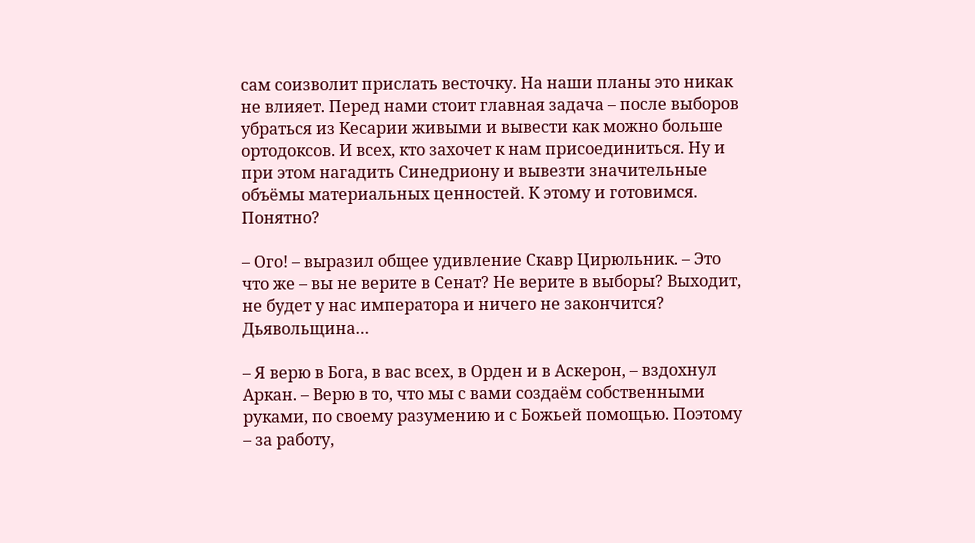сам соизволит прислать весточку. На наши планы это никак не влияет. Перед нами стоит главная задача – после выборов убраться из Кесарии живыми и вывести как можно больше ортодоксов. И всех, кто захочет к нам присоединиться. Ну и при этом нагадить Синедриону и вывезти значительные объёмы материальных ценностей. К этому и готовимся. Понятно?

– Ого! – выразил общее удивление Скавр Цирюльник. – Это что же – вы не верите в Сенат? Не верите в выборы? Выходит, не будет у нас императора и ничего не закончится? Дьявольщина…

– Я верю в Бога, в вас всех, в Орден и в Аскерон, – вздохнул Аркан. – Верю в то, что мы с вами создаём собственными руками, по своему разумению и с Божьей помощью. Поэтому – за работу,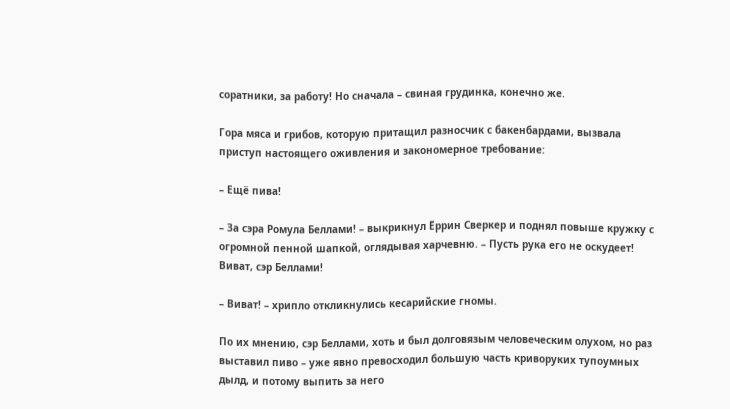соратники, за работу! Но сначала – свиная грудинка, конечно же.

Гора мяса и грибов, которую притащил разносчик с бакенбардами, вызвала приступ настоящего оживления и закономерное требование:

– Ещё пива!

– За сэра Ромула Беллами! – выкрикнул Ёррин Сверкер и поднял повыше кружку с огромной пенной шапкой, оглядывая харчевню. – Пусть рука его не оскудеет! Виват, сэр Беллами!

– Виват! – хрипло откликнулись кесарийские гномы.

По их мнению, сэр Беллами, хоть и был долговязым человеческим олухом, но раз выставил пиво – уже явно превосходил большую часть криворуких тупоумных дылд, и потому выпить за него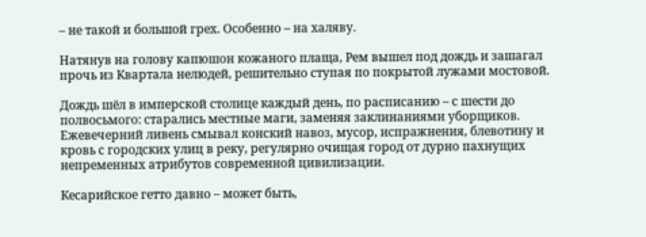– не такой и большой грех. Особенно – на халяву.

Натянув на голову капюшон кожаного плаща, Рем вышел под дождь и зашагал прочь из Квартала нелюдей, решительно ступая по покрытой лужами мостовой.

Дождь шёл в имперской столице каждый день, по расписанию – с шести до полвосьмого: старались местные маги, заменяя заклинаниями уборщиков. Ежевечерний ливень смывал конский навоз, мусор, испражнения, блевотину и кровь с городских улиц в реку, регулярно очищая город от дурно пахнущих непременных атрибутов современной цивилизации.

Кесарийское гетто давно – может быть,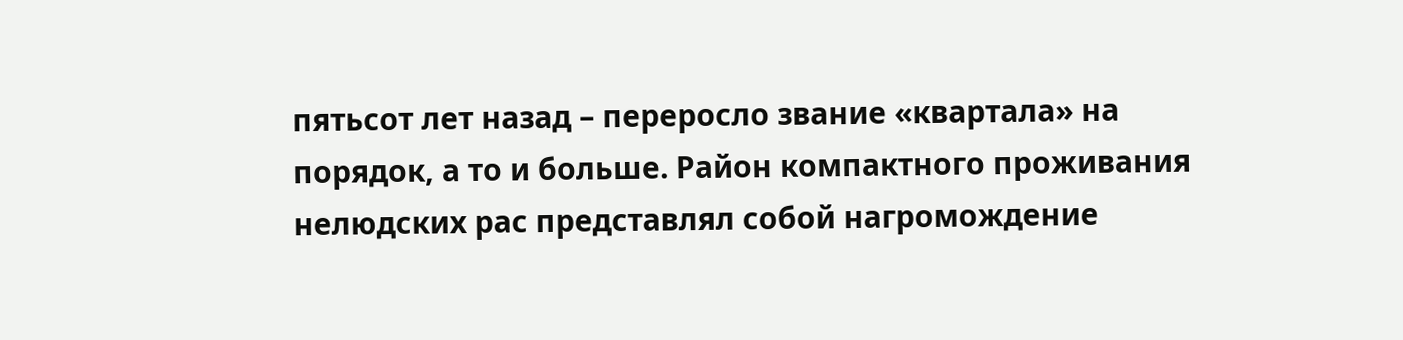пятьсот лет назад – переросло звание «квартала» на порядок, а то и больше. Район компактного проживания нелюдских рас представлял собой нагромождение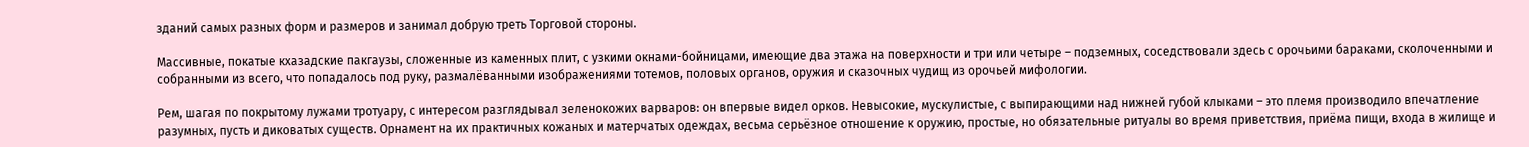зданий самых разных форм и размеров и занимал добрую треть Торговой стороны.

Массивные, покатые кхазадские пакгаузы, сложенные из каменных плит, с узкими окнами-бойницами, имеющие два этажа на поверхности и три или четыре – подземных, соседствовали здесь с орочьими бараками, сколоченными и собранными из всего, что попадалось под руку, размалёванными изображениями тотемов, половых органов, оружия и сказочных чудищ из орочьей мифологии.

Рем, шагая по покрытому лужами тротуару, с интересом разглядывал зеленокожих варваров: он впервые видел орков. Невысокие, мускулистые, с выпирающими над нижней губой клыками – это племя производило впечатление разумных, пусть и диковатых существ. Орнамент на их практичных кожаных и матерчатых одеждах, весьма серьёзное отношение к оружию, простые, но обязательные ритуалы во время приветствия, приёма пищи, входа в жилище и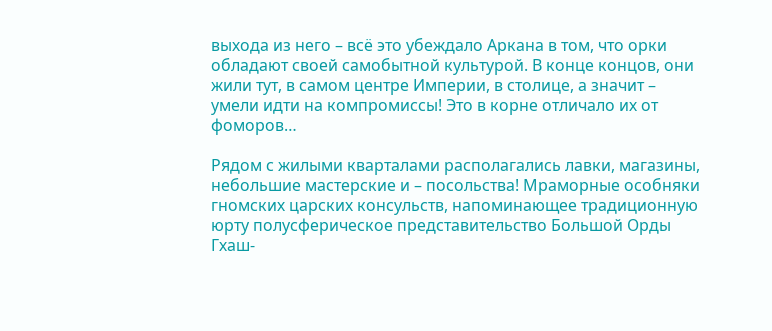выхода из него – всё это убеждало Аркана в том, что орки обладают своей самобытной культурой. В конце концов, они жили тут, в самом центре Империи, в столице, а значит – умели идти на компромиссы! Это в корне отличало их от фоморов…

Рядом с жилыми кварталами располагались лавки, магазины, небольшие мастерские и – посольства! Мраморные особняки гномских царских консульств, напоминающее традиционную юрту полусферическое представительство Большой Орды Гхаш-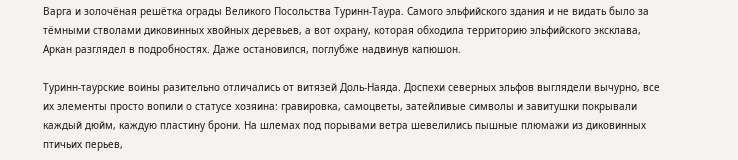Варга и золочёная решётка ограды Великого Посольства Туринн-Таура. Самого эльфийского здания и не видать было за тёмными стволами диковинных хвойных деревьев, а вот охрану, которая обходила территорию эльфийского эксклава, Аркан разглядел в подробностях. Даже остановился, поглубже надвинув капюшон.

Туринн-таурские воины разительно отличались от витязей Доль-Наяда. Доспехи северных эльфов выглядели вычурно, все их элементы просто вопили о статусе хозяина: гравировка, самоцветы, затейливые символы и завитушки покрывали каждый дюйм, каждую пластину брони. На шлемах под порывами ветра шевелились пышные плюмажи из диковинных птичьих перьев,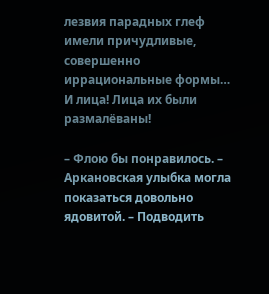лезвия парадных глеф имели причудливые, совершенно иррациональные формы… И лица! Лица их были размалёваны!

– Флою бы понравилось. – Аркановская улыбка могла показаться довольно ядовитой. – Подводить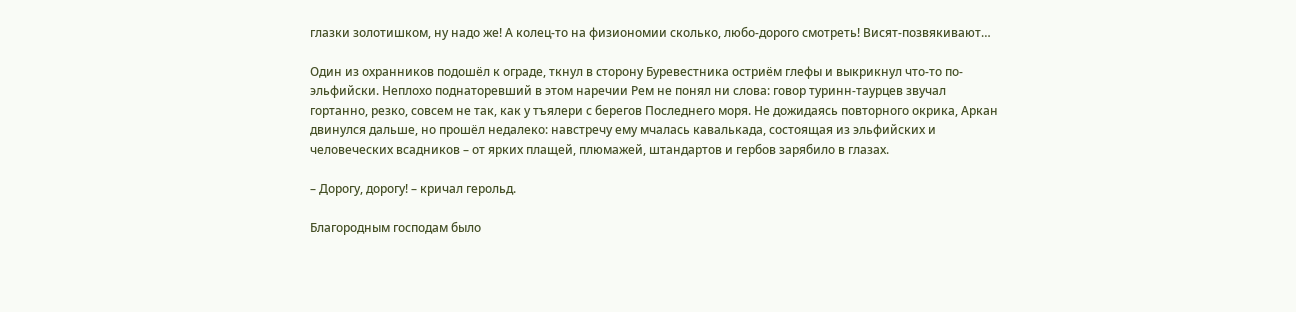глазки золотишком, ну надо же! А колец-то на физиономии сколько, любо-дорого смотреть! Висят-позвякивают…

Один из охранников подошёл к ограде, ткнул в сторону Буревестника остриём глефы и выкрикнул что-то по-эльфийски. Неплохо поднаторевший в этом наречии Рем не понял ни слова: говор туринн-таурцев звучал гортанно, резко, совсем не так, как у тъялери с берегов Последнего моря. Не дожидаясь повторного окрика, Аркан двинулся дальше, но прошёл недалеко: навстречу ему мчалась кавалькада, состоящая из эльфийских и человеческих всадников – от ярких плащей, плюмажей, штандартов и гербов зарябило в глазах.

– Дорогу, дорогу! – кричал герольд.

Благородным господам было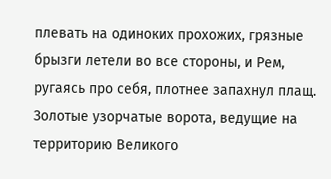плевать на одиноких прохожих, грязные брызги летели во все стороны, и Рем, ругаясь про себя, плотнее запахнул плащ. Золотые узорчатые ворота, ведущие на территорию Великого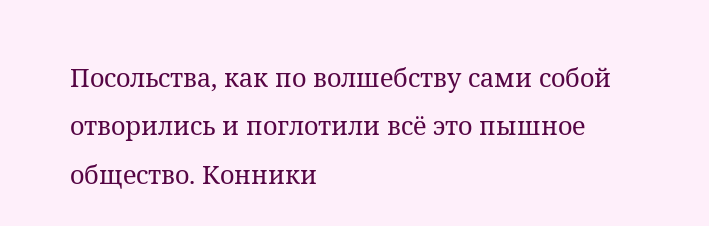Посольства, как по волшебству сами собой отворились и поглотили всё это пышное общество. Конники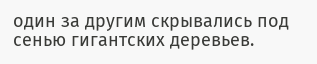один за другим скрывались под сенью гигантских деревьев.